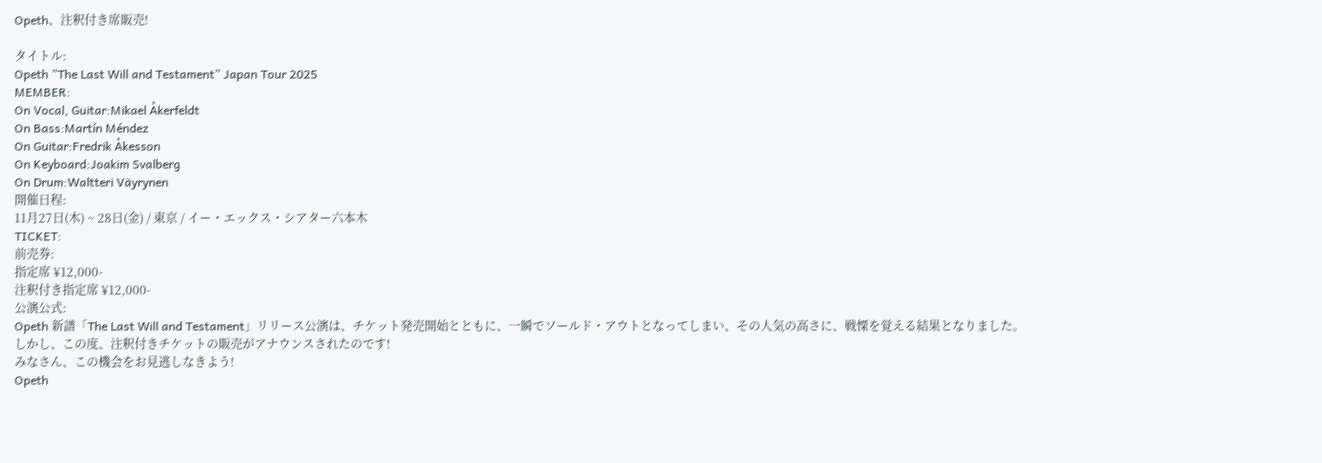Opeth、注釈付き席販売!

タイトル:
Opeth ”The Last Will and Testament” Japan Tour 2025
MEMBER:
On Vocal, Guitar:Mikael Åkerfeldt
On Bass:Martín Méndez
On Guitar:Fredrik Åkesson
On Keyboard:Joakim Svalberg
On Drum:Waltteri Väyrynen
開催日程:
11月27日(木) ~ 28日(金) / 東京 / イー・エックス・シアター六本木
TICKET:
前売券:
指定席 ¥12,000-
注釈付き指定席 ¥12,000-
公演公式:
Opeth 新譜「The Last Will and Testament」リリース公演は、チケット発売開始とともに、一瞬でソールド・アウトとなってしまい、その人気の高さに、戦慄を覚える結果となりました。
しかし、この度、注釈付きチケットの販売がアナウンスされたのです!
みなさん、この機会をお見逃しなきよう!
Opeth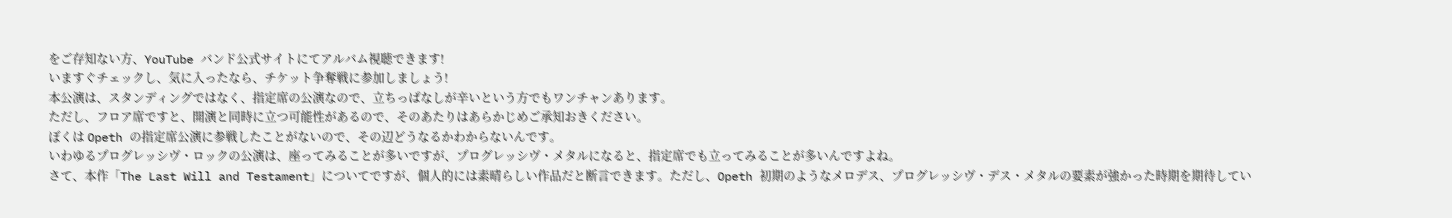をご存知ない方、YouTube バンド公式サイトにてアルバム視聴できます!
いますぐチェックし、気に入ったなら、チケット争奪戦に参加しましょう!
本公演は、スタンディングではなく、指定席の公演なので、立ちっぱなしが辛いという方でもワンチャンあります。
ただし、フロア席ですと、開演と同時に立つ可能性があるので、そのあたりはあらかじめご承知おきください。
ぼくは Opeth の指定席公演に参戦したことがないので、その辺どうなるかわからないんです。
いわゆるプログレッシヴ・ロックの公演は、座ってみることが多いですが、プログレッシヴ・メタルになると、指定席でも立ってみることが多いんですよね。
さて、本作「The Last Will and Testament」についてですが、個人的には素晴らしい作品だと断言できます。ただし、Opeth 初期のようなメロデス、プログレッシヴ・デス・メタルの要素が強かった時期を期待してい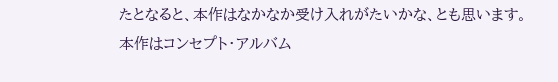たとなると、本作はなかなか受け入れがたいかな、とも思います。
本作はコンセプト・アルバム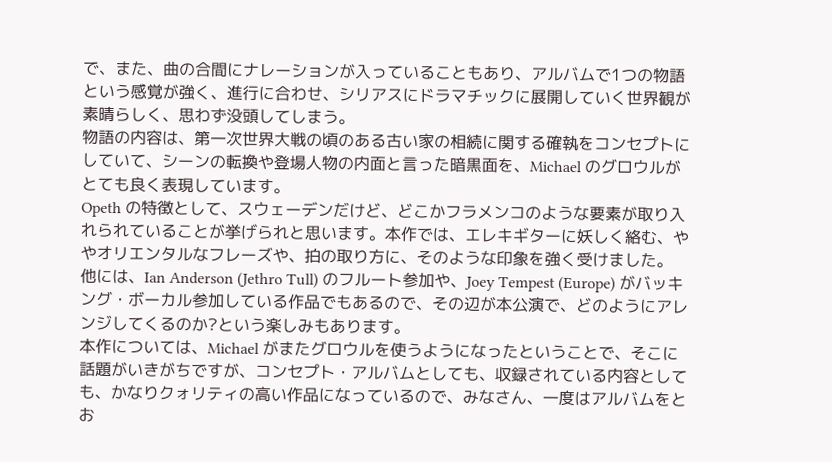で、また、曲の合間にナレーションが入っていることもあり、アルバムで1つの物語という感覚が強く、進行に合わせ、シリアスにドラマチックに展開していく世界観が素晴らしく、思わず没頭してしまう。
物語の内容は、第一次世界大戦の頃のある古い家の相続に関する確執をコンセプトにしていて、シーンの転換や登場人物の内面と言った暗黒面を、Michael のグロウルがとても良く表現しています。
Opeth の特徴として、スウェーデンだけど、どこかフラメンコのような要素が取り入れられていることが挙げられと思います。本作では、エレキギターに妖しく絡む、ややオリエンタルなフレーズや、拍の取り方に、そのような印象を強く受けました。
他には、Ian Anderson (Jethro Tull) のフルート参加や、Joey Tempest (Europe) がバッキング・ボーカル参加している作品でもあるので、その辺が本公演で、どのようにアレンジしてくるのか?という楽しみもあります。
本作については、Michael がまたグロウルを使うようになったということで、そこに話題がいきがちですが、コンセプト・アルバムとしても、収録されている内容としても、かなりクォリティの高い作品になっているので、みなさん、一度はアルバムをとお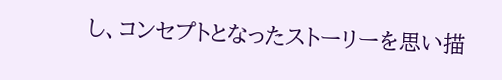し、コンセプトとなったストーリーを思い描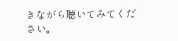きながら聴いてみてください。